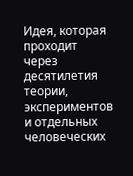Идея, которая проходит через десятилетия теории, экспериментов и отдельных человеческих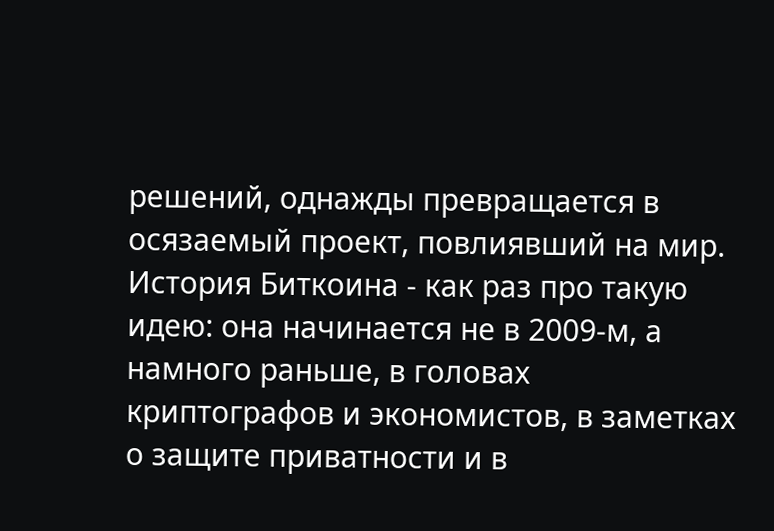решений, однажды превращается в осязаемый проект, повлиявший на мир. История Биткоина - как раз про такую идею: она начинается не в 2009-м, а намного раньше, в головах криптографов и экономистов, в заметках о защите приватности и в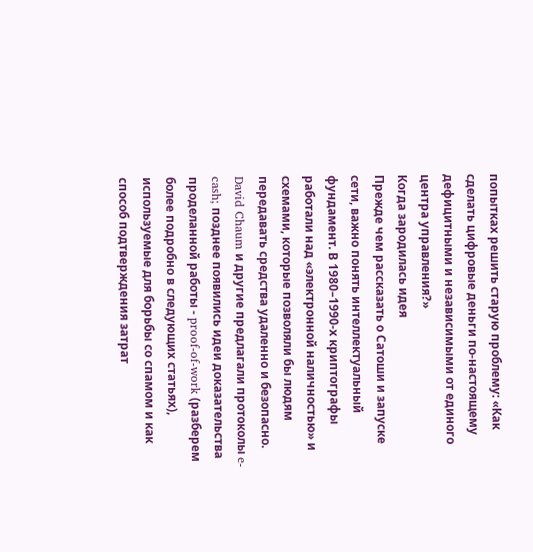попытках решить старую проблему: «Как сделать цифровые деньги по-настоящему дефицитными и независимыми от единого центра управления?»
Когда зародилась идея
Прежде чем рассказать о Сатоши и запуске сети, важно понять интеллектуальный фундамент. В 1980–1990-х криптографы работали над «электронной наличностью» и схемами, которые позволяли бы людям передавать средства удаленно и безопасно. David Chaum и другие предлагали протоколы e-cash; позднее появились идеи доказательства проделанной работы - proof-of-work (разберем более подробно в следующих статьях), используемые для борьбы со спамом и как способ подтверждения затрат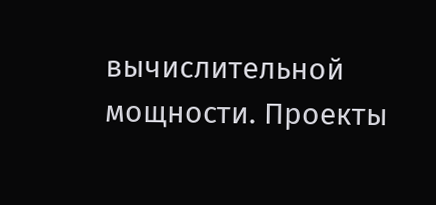вычислительной мощности. Проекты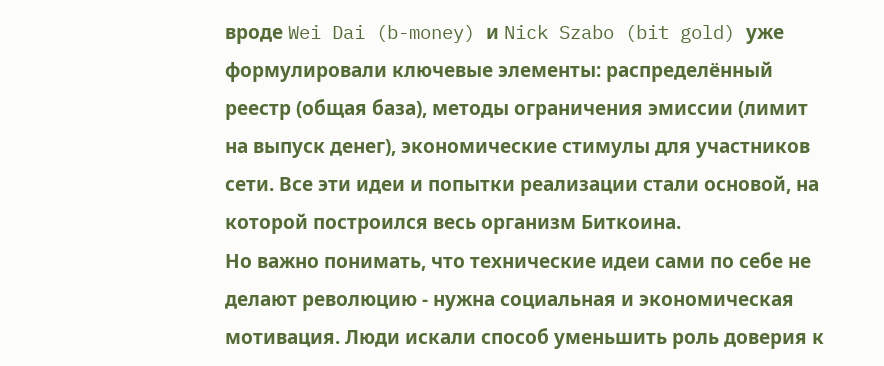вроде Wei Dai (b-money) и Nick Szabo (bit gold) уже формулировали ключевые элементы: распределённый реестр (общая база), методы ограничения эмиссии (лимит на выпуск денег), экономические стимулы для участников сети. Все эти идеи и попытки реализации стали основой, на которой построился весь организм Биткоина.
Но важно понимать, что технические идеи сами по себе не делают революцию - нужна социальная и экономическая мотивация. Люди искали способ уменьшить роль доверия к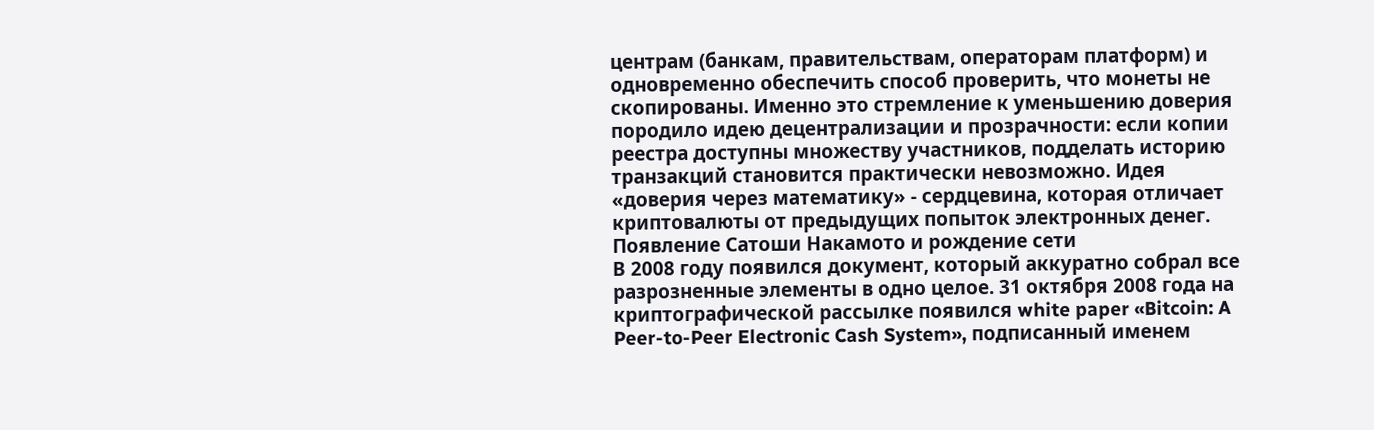центрам (банкам, правительствам, операторам платформ) и одновременно обеспечить способ проверить, что монеты не скопированы. Именно это стремление к уменьшению доверия породило идею децентрализации и прозрачности: если копии реестра доступны множеству участников, подделать историю транзакций становится практически невозможно. Идея «доверия через математику» - сердцевина, которая отличает криптовалюты от предыдущих попыток электронных денег.
Появление Сатоши Накамото и рождение сети
В 2008 году появился документ, который аккуратно собрал все разрозненные элементы в одно целое. 31 октября 2008 года на криптографической рассылке появился white paper «Bitcoin: A Peer-to-Peer Electronic Cash System», подписанный именем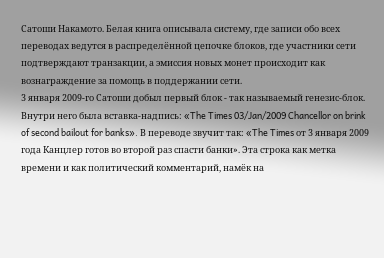Сатоши Накамото. Белая книга описывала систему, где записи обо всех переводах ведутся в распределённой цепочке блоков, где участники сети подтверждают транзакции, а эмиссия новых монет происходит как вознаграждение за помощь в поддержании сети.
3 января 2009-го Сатоши добыл первый блок - так называемый генезис-блок. Внутри него была вставка-надпись: «The Times 03/Jan/2009 Chancellor on brink of second bailout for banks». В переводе звучит так: «The Times от 3 января 2009 года Канцлер готов во второй раз спасти банки». Эта строка как метка времени и как политический комментарий, намёк на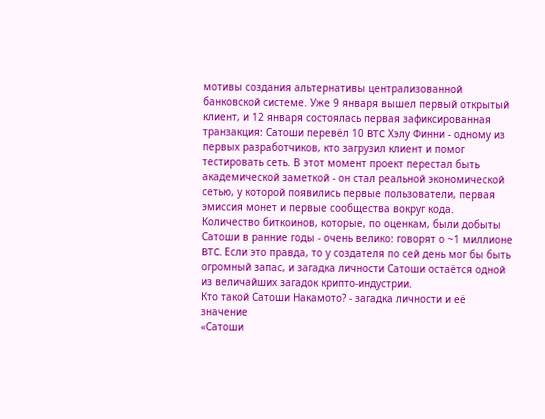мотивы создания альтернативы централизованной банковской системе. Уже 9 января вышел первый открытый клиент, и 12 января состоялась первая зафиксированная транзакция: Сатоши перевёл 10 BTC Хэлу Финни - одному из первых разработчиков, кто загрузил клиент и помог тестировать сеть. В этот момент проект перестал быть академической заметкой - он стал реальной экономической сетью, у которой появились первые пользователи, первая эмиссия монет и первые сообщества вокруг кода.
Количество биткоинов, которые, по оценкам, были добыты Сатоши в ранние годы - очень велико: говорят о ~1 миллионе BTC. Если это правда, то у создателя по сей день мог бы быть огромный запас, и загадка личности Сатоши остаётся одной из величайших загадок крипто-индустрии.
Кто такой Сатоши Накамото? - загадка личности и её значение
«Сатоши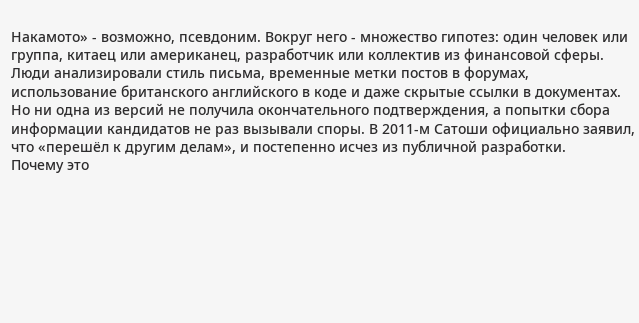Накамото» - возможно, псевдоним. Вокруг него - множество гипотез: один человек или группа, китаец или американец, разработчик или коллектив из финансовой сферы. Люди анализировали стиль письма, временные метки постов в форумах, использование британского английского в коде и даже скрытые ссылки в документах. Но ни одна из версий не получила окончательного подтверждения, а попытки сбора информации кандидатов не раз вызывали споры. В 2011-м Сатоши официально заявил, что «перешёл к другим делам», и постепенно исчез из публичной разработки.
Почему это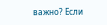важно? Если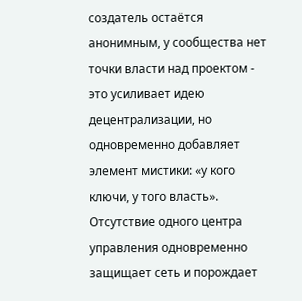создатель остаётся анонимным, у сообщества нет точки власти над проектом - это усиливает идею децентрализации, но одновременно добавляет элемент мистики: «у кого ключи, у того власть». Отсутствие одного центра управления одновременно защищает сеть и порождает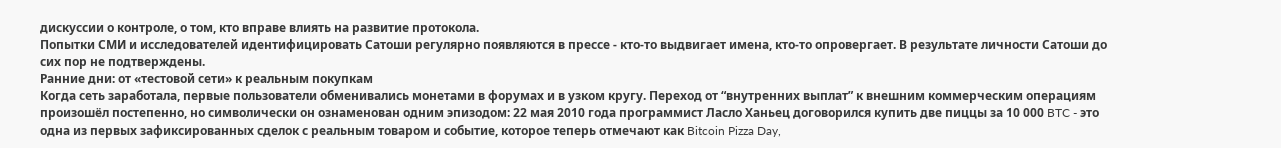дискуссии о контроле, о том, кто вправе влиять на развитие протокола.
Попытки СМИ и исследователей идентифицировать Сатоши регулярно появляются в прессе - кто-то выдвигает имена, кто-то опровергает. В результате личности Сатоши до сих пор не подтверждены.
Ранние дни: от «тестовой сети» к реальным покупкам
Когда сеть заработала, первые пользователи обменивались монетами в форумах и в узком кругу. Переход от “внутренних выплат” к внешним коммерческим операциям произошёл постепенно, но символически он ознаменован одним эпизодом: 22 мая 2010 года программист Ласло Ханьец договорился купить две пиццы за 10 000 BTC - это одна из первых зафиксированных сделок с реальным товаром и событие, которое теперь отмечают как Bitcoin Pizza Day,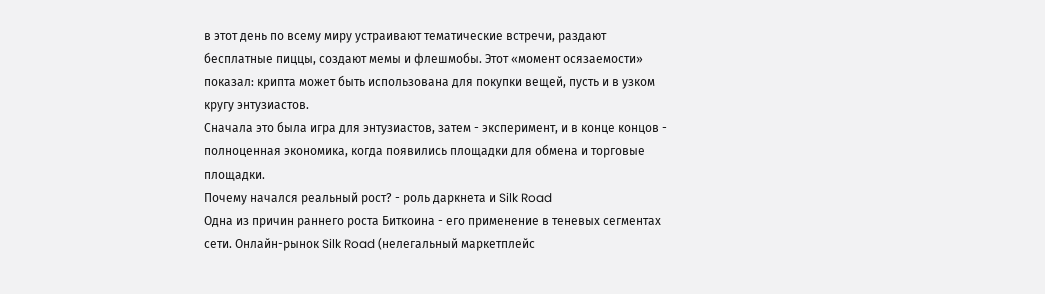в этот день по всему миру устраивают тематические встречи, раздают бесплатные пиццы, создают мемы и флешмобы. Этот «момент осязаемости» показал: крипта может быть использована для покупки вещей, пусть и в узком кругу энтузиастов.
Сначала это была игра для энтузиастов, затем - эксперимент, и в конце концов - полноценная экономика, когда появились площадки для обмена и торговые площадки.
Почему начался реальный рост? - роль даркнета и Silk Road
Одна из причин раннего роста Биткоина - его применение в теневых сегментах сети. Онлайн-рынок Silk Road (нелегальный маркетплейс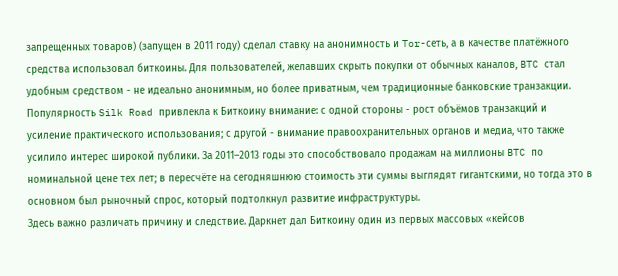запрещенных товаров) (запущен в 2011 году) сделал ставку на анонимность и Tor-сеть, а в качестве платёжного средства использовал биткоины. Для пользователей, желавших скрыть покупки от обычных каналов, BTC стал удобным средством - не идеально анонимным, но более приватным, чем традиционные банковские транзакции. Популярность Silk Road привлекла к Биткоину внимание: с одной стороны - рост объёмов транзакций и усиление практического использования; с другой - внимание правоохранительных органов и медиа, что также усилило интерес широкой публики. За 2011–2013 годы это способствовало продажам на миллионы BTC по номинальной цене тех лет; в пересчёте на сегодняшнюю стоимость эти суммы выглядят гигантскими, но тогда это в основном был рыночный спрос, который подтолкнул развитие инфраструктуры.
Здесь важно различать причину и следствие. Даркнет дал Биткоину один из первых массовых «кейсов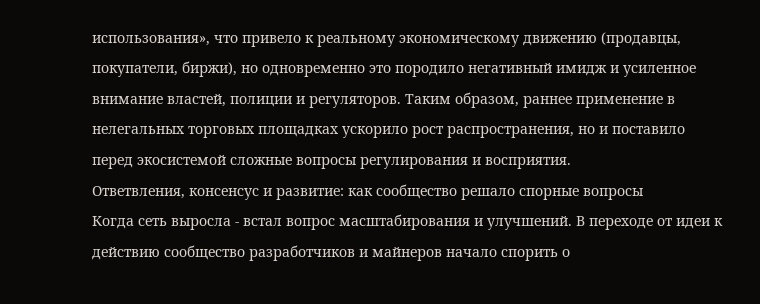использования», что привело к реальному экономическому движению (продавцы, покупатели, биржи), но одновременно это породило негативный имидж и усиленное внимание властей, полиции и регуляторов. Таким образом, раннее применение в нелегальных торговых площадках ускорило рост распространения, но и поставило перед экосистемой сложные вопросы регулирования и восприятия.
Ответвления, консенсус и развитие: как сообщество решало спорные вопросы
Когда сеть выросла - встал вопрос масштабирования и улучшений. В переходе от идеи к действию сообщество разработчиков и майнеров начало спорить о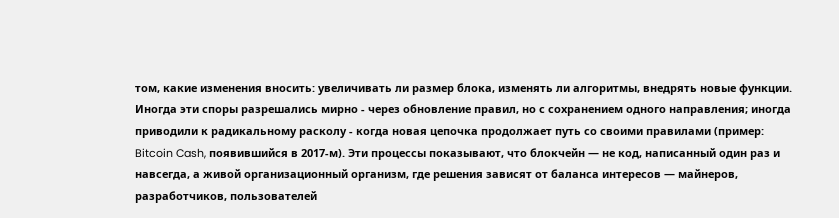том, какие изменения вносить: увеличивать ли размер блока, изменять ли алгоритмы, внедрять новые функции. Иногда эти споры разрешались мирно - через обновление правил, но с сохранением одного направления; иногда приводили к радикальному расколу - когда новая цепочка продолжает путь со своими правилами (пример: Bitcoin Cash, появившийся в 2017-м). Эти процессы показывают, что блокчейн — не код, написанный один раз и навсегда, а живой организационный организм, где решения зависят от баланса интересов — майнеров, разработчиков, пользователей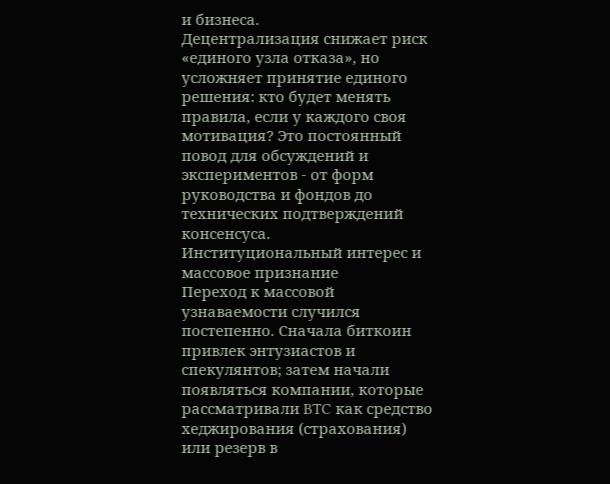и бизнеса.
Децентрализация снижает риск «единого узла отказа», но усложняет принятие единого решения: кто будет менять правила, если у каждого своя мотивация? Это постоянный повод для обсуждений и экспериментов - от форм руководства и фондов до технических подтверждений консенсуса.
Институциональный интерес и массовое признание
Переход к массовой узнаваемости случился постепенно. Сначала биткоин привлек энтузиастов и спекулянтов; затем начали появляться компании, которые рассматривали BTC как средство хеджирования (страхования) или резерв в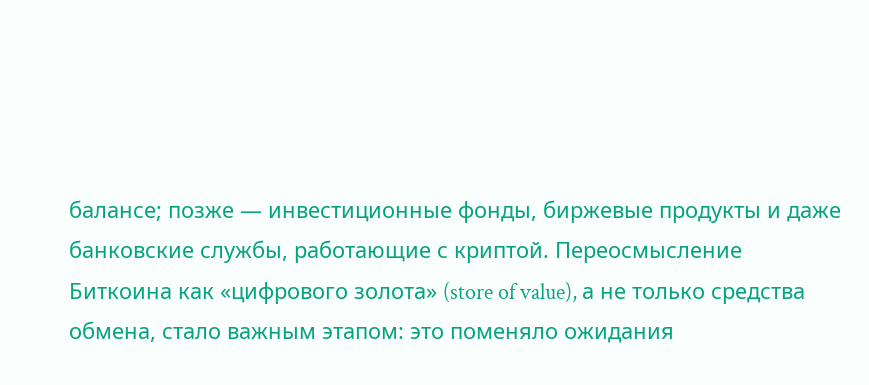балансе; позже — инвестиционные фонды, биржевые продукты и даже банковские службы, работающие с криптой. Переосмысление Биткоина как «цифрового золота» (store of value), а не только средства обмена, стало важным этапом: это поменяло ожидания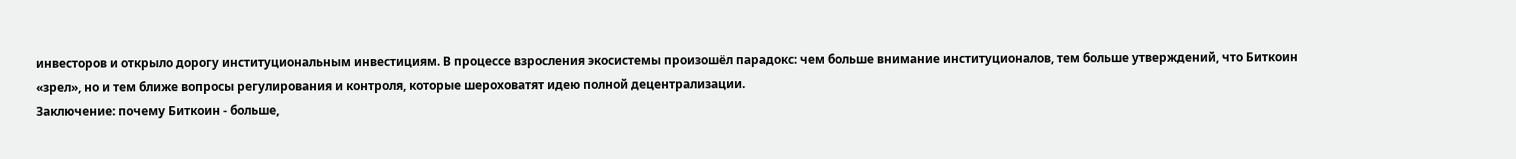инвесторов и открыло дорогу институциональным инвестициям. В процессе взросления экосистемы произошёл парадокс: чем больше внимание институционалов, тем больше утверждений, что Биткоин «зрел», но и тем ближе вопросы регулирования и контроля, которые шероховатят идею полной децентрализации.
Заключение: почему Биткоин - больше,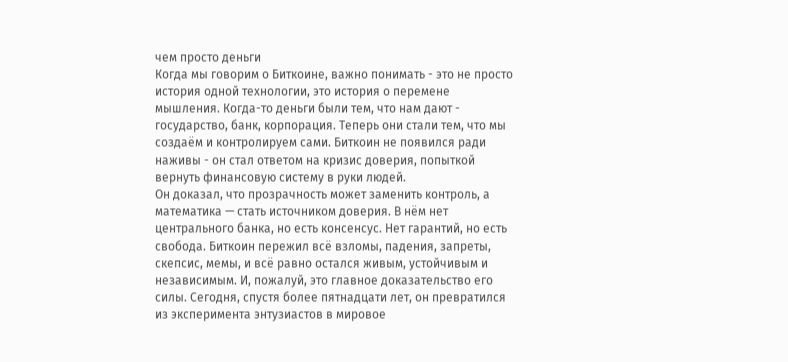чем просто деньги
Когда мы говорим о Биткоине, важно понимать - это не просто история одной технологии, это история о перемене мышления. Когда-то деньги были тем, что нам дают - государство, банк, корпорация. Теперь они стали тем, что мы создаём и контролируем сами. Биткоин не появился ради наживы - он стал ответом на кризис доверия, попыткой вернуть финансовую систему в руки людей.
Он доказал, что прозрачность может заменить контроль, а математика — стать источником доверия. В нём нет центрального банка, но есть консенсус. Нет гарантий, но есть свобода. Биткоин пережил всё взломы, падения, запреты, скепсис, мемы, и всё равно остался живым, устойчивым и независимым. И, пожалуй, это главное доказательство его силы. Сегодня, спустя более пятнадцати лет, он превратился из эксперимента энтузиастов в мировое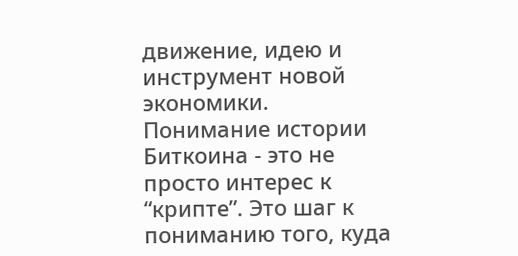движение, идею и инструмент новой экономики.
Понимание истории Биткоина - это не просто интерес к “крипте”. Это шаг к пониманию того, куда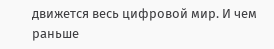движется весь цифровой мир. И чем раньше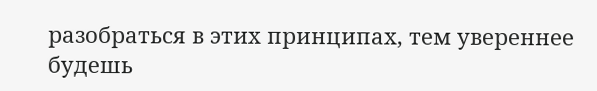разобраться в этих принципах, тем увереннее будешь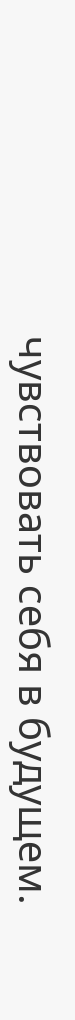чувствовать себя в будущем.